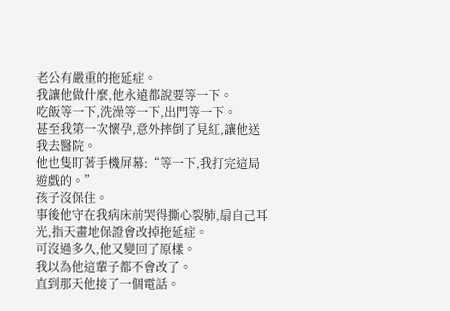老公有嚴重的拖延症。
我讓他做什麼,他永遠都說要等一下。
吃飯等一下,洗澡等一下,出門等一下。
甚至我第一次懷孕,意外摔倒了見紅,讓他送我去醫院。
他也隻盯著手機屏幕:“等一下,我打完這局遊戲的。”
孩子沒保住。
事後他守在我病床前哭得撕心裂肺,扇自己耳光,指天畫地保證會改掉拖延症。
可沒過多久,他又變回了原樣。
我以為他這輩子都不會改了。
直到那天他接了一個電話。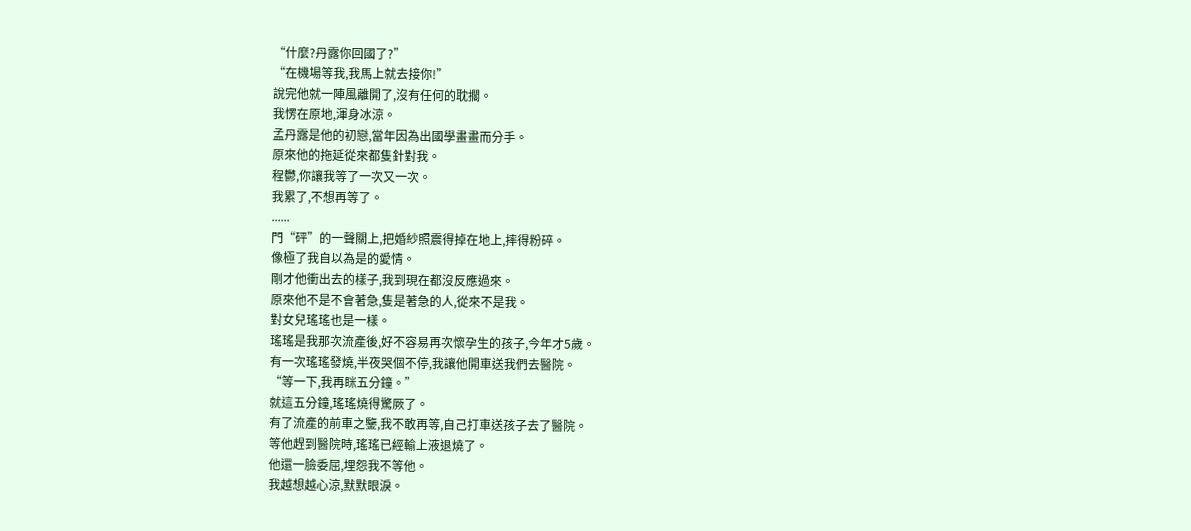“什麼?丹露你回國了?”
“在機場等我,我馬上就去接你!”
說完他就一陣風離開了,沒有任何的耽擱。
我愣在原地,渾身冰涼。
孟丹露是他的初戀,當年因為出國學畫畫而分手。
原來他的拖延從來都隻針對我。
程鬱,你讓我等了一次又一次。
我累了,不想再等了。
......
門“砰”的一聲關上,把婚紗照震得掉在地上,摔得粉碎。
像極了我自以為是的愛情。
剛才他衝出去的樣子,我到現在都沒反應過來。
原來他不是不會著急,隻是著急的人,從來不是我。
對女兒瑤瑤也是一樣。
瑤瑤是我那次流產後,好不容易再次懷孕生的孩子,今年才5歲。
有一次瑤瑤發燒,半夜哭個不停,我讓他開車送我們去醫院。
“等一下,我再眯五分鐘。”
就這五分鐘,瑤瑤燒得驚厥了。
有了流產的前車之鑒,我不敢再等,自己打車送孩子去了醫院。
等他趕到醫院時,瑤瑤已經輸上液退燒了。
他還一臉委屈,埋怨我不等他。
我越想越心涼,默默眼淚。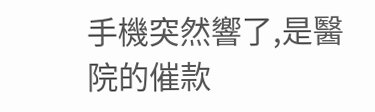手機突然響了,是醫院的催款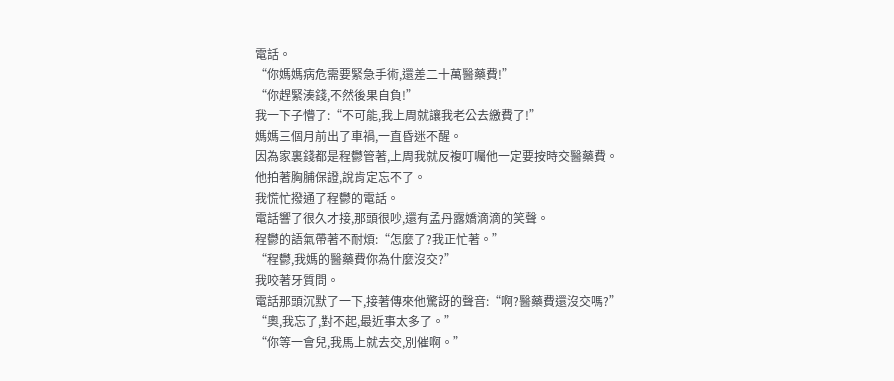電話。
“你媽媽病危需要緊急手術,還差二十萬醫藥費!”
“你趕緊湊錢,不然後果自負!”
我一下子懵了:“不可能,我上周就讓我老公去繳費了!”
媽媽三個月前出了車禍,一直昏迷不醒。
因為家裏錢都是程鬱管著,上周我就反複叮囑他一定要按時交醫藥費。
他拍著胸脯保證,說肯定忘不了。
我慌忙撥通了程鬱的電話。
電話響了很久才接,那頭很吵,還有孟丹露嬌滴滴的笑聲。
程鬱的語氣帶著不耐煩:“怎麼了?我正忙著。”
“程鬱,我媽的醫藥費你為什麼沒交?”
我咬著牙質問。
電話那頭沉默了一下,接著傳來他驚訝的聲音:“啊?醫藥費還沒交嗎?”
“奧,我忘了,對不起,最近事太多了。”
“你等一會兒,我馬上就去交,別催啊。”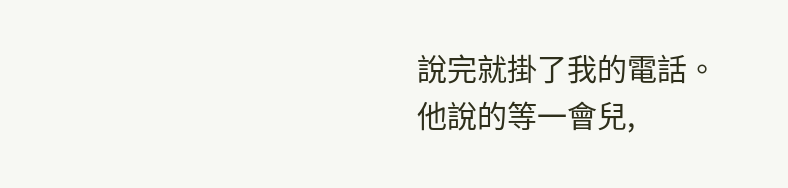說完就掛了我的電話。
他說的等一會兒,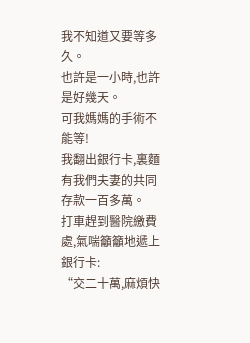我不知道又要等多久。
也許是一小時,也許是好幾天。
可我媽媽的手術不能等!
我翻出銀行卡,裏麵有我們夫妻的共同存款一百多萬。
打車趕到醫院繳費處,氣喘籲籲地遞上銀行卡:
“交二十萬,麻煩快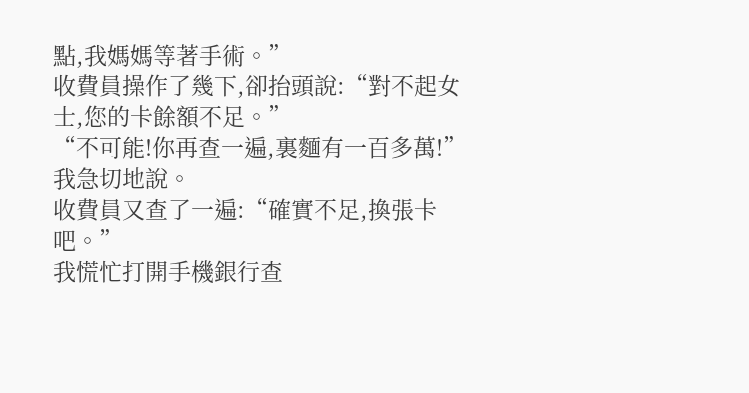點,我媽媽等著手術。”
收費員操作了幾下,卻抬頭說:“對不起女士,您的卡餘額不足。”
“不可能!你再查一遍,裏麵有一百多萬!”
我急切地說。
收費員又查了一遍:“確實不足,換張卡吧。”
我慌忙打開手機銀行查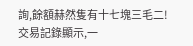詢,餘額赫然隻有十七塊三毛二!
交易記錄顯示,一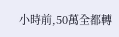小時前,50萬全都轉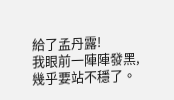給了孟丹露!
我眼前一陣陣發黑,幾乎要站不穩了。